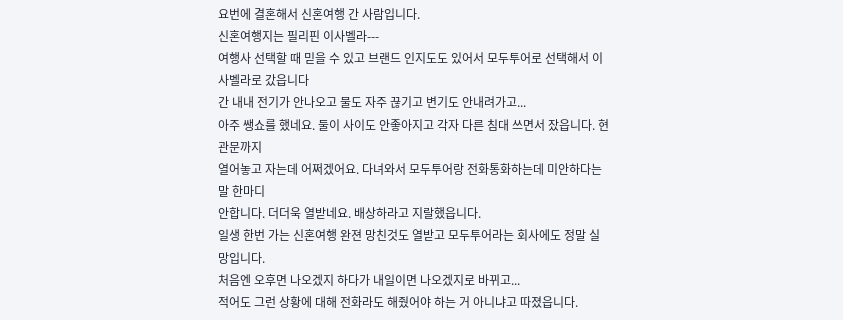요번에 결혼해서 신혼여행 간 사람입니다.
신혼여행지는 필리핀 이사벨라---
여행사 선택할 때 믿을 수 있고 브랜드 인지도도 있어서 모두투어로 선택해서 이사벨라로 갔읍니다
간 내내 전기가 안나오고 물도 자주 끊기고 변기도 안내려가고...
아주 쌩쇼를 했네요. 둘이 사이도 안좋아지고 각자 다른 침대 쓰면서 잤읍니다. 현관문까지
열어놓고 자는데 어쩌겠어요. 다녀와서 모두투어랑 전화통화하는데 미안하다는 말 한마디
안합니다. 더더욱 열받네요. 배상하라고 지랄했읍니다.
일생 한번 가는 신혼여행 완젼 망친것도 열받고 모두투어라는 회사에도 정말 실망입니다.
처음엔 오후면 나오겠지 하다가 내일이면 나오겠지로 바뀌고...
적어도 그런 상황에 대해 전화라도 해줬어야 하는 거 아니냐고 따졌읍니다.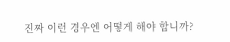진짜 이런 경우엔 어떻게 해야 합니까?